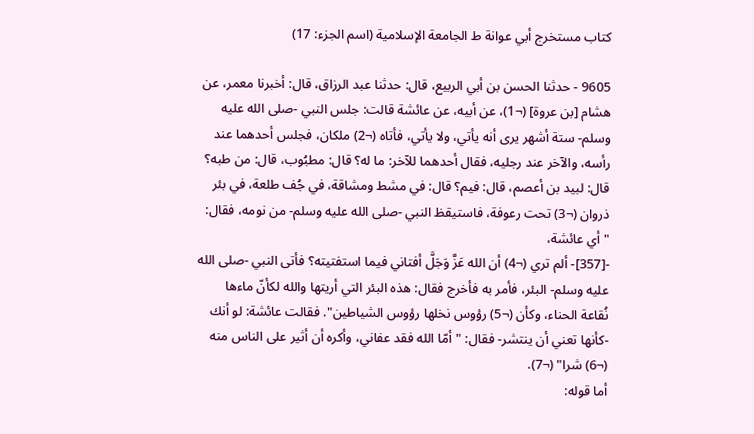كتاب مستخرج أبي عوانة ط الجامعة الإسلامية (اسم الجزء: 17)

9605 - حدثنا الحسن بن أبي الربيع، قال: حدثنا عبد الرزاق، قال: أخبرنا معمر، عن هشام [بن عروة] (¬1)، عن أبيه، عن عائشة قالت: جلس النبي -صلى الله عليه وسلم- ستة أشهر يرى أنه يأتي، ولا يأتي، فأتاه (¬2) ملكان، فجلس أحدهما عند رأسه، والآخر عند رجليه، فقال أحدهما للآخر: ما له؟ قال: مطبُوب، قال: من طبه؟ قال: لبيد بن أعصم، قال: فيم؟ قال: في مشط ومشاقة، في جُف طلعة، في بئر ذروان (¬3) تحت رعوفة، فاستيقظ النبي -صلى الله عليه وسلم- من نومه، فقال: "أي عائشة،
-[357]- ألم تري (¬4) أن الله عَزَّ وَجَلَّ أفتاني فيما استفتيته؟ فأتى النبي -صلى الله عليه وسلم- البئر، فأمر به فأخرج فقال: هذه البئر التي أريتها والله لكأنّ ماءها نُقاعة الحناء، وكأن (¬5) رؤوس نخلها رؤوس الشياطين". فقالت عائشة: لو أنك -كأنها تعني أن ينتشر- فقال: "أمّا الله فقد عفاني، وأكره أن أثير على الناس منه (¬6) شرا" (¬7).
أما قوله: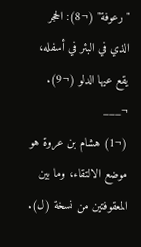"رعوفة" (¬8): الحجر الذي في البئر في أسفله، يقع عيها الدلو (¬9).
¬___
(¬1) هشام بن عروة هو موضع الالتقاء، وما بين المعقوفتين من نسخة (ل).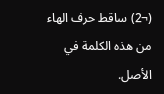(¬2) ساقط حرف الهاء من هذه الكلمة في الأصل.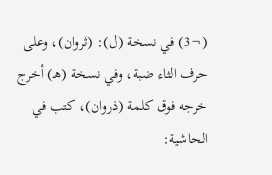(¬3) في نسخة (ل): (ثروان)، وعلى حرف الثاء ضبة، وفي نسخة (هـ) أخرج خرجه فوق كلمة (ذروان)، كتب في الحاشية: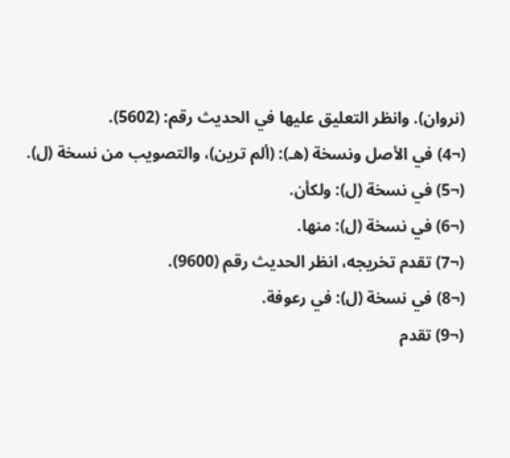(نروان). وانظر التعليق عليها في الحديث رقم: (5602).
(¬4) في الأصل ونسخة (هـ): (ألم ترين)، والتصويب من نسخة (ل).
(¬5) في نسخة (ل): ولكأن.
(¬6) في نسخة (ل): منها.
(¬7) تقدم تخريجه، انظر الحديث رقم (9600).
(¬8) في نسخة (ل): في رعوفة.
(¬9) تقدم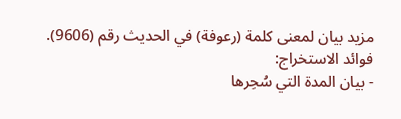مزيد بيان لمعنى كلمة (رعوفة) في الحديث رقم (9606).
فوائد الاستخراج:
- بيان المدة التي سُحِرها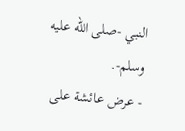النبي -صلى الله عليه وسلم-.
- عرض عائشة على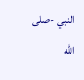النبي -صلى الله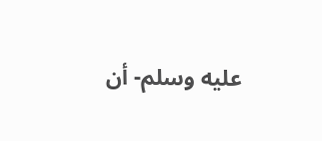عليه وسلم- أن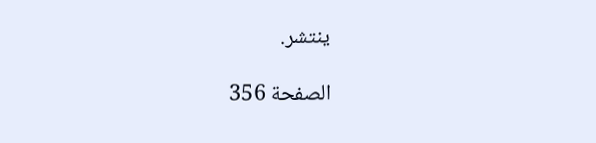ينتشر.

الصفحة 356